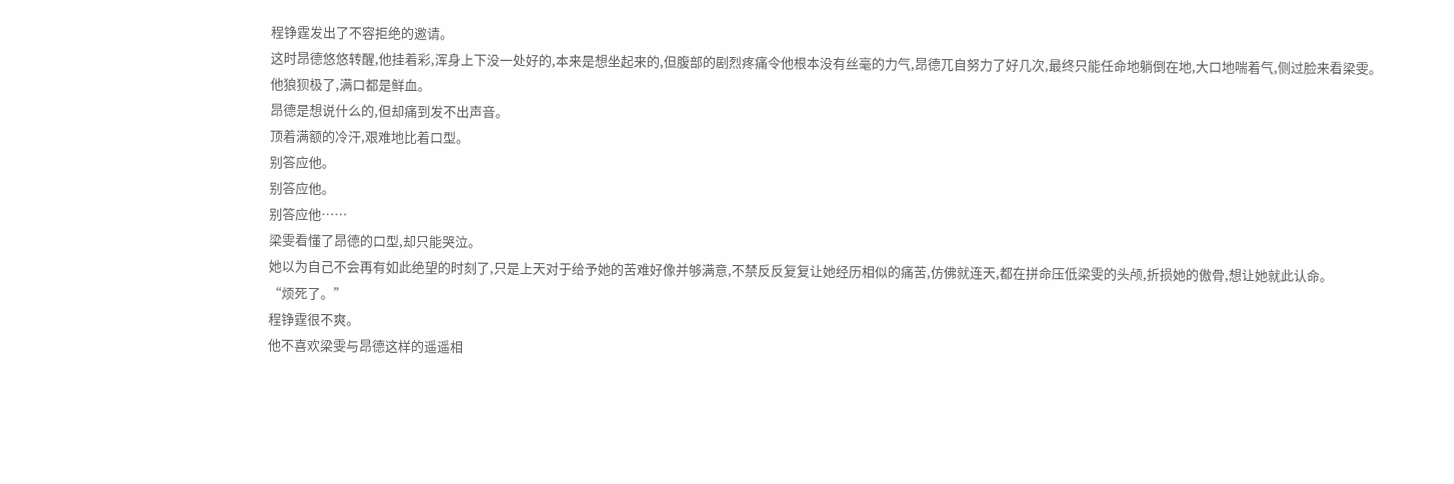程铮霆发出了不容拒绝的邀请。
这时昂德悠悠转醒,他挂着彩,浑身上下没一处好的,本来是想坐起来的,但腹部的剧烈疼痛令他根本没有丝毫的力气,昂德兀自努力了好几次,最终只能任命地躺倒在地,大口地喘着气,侧过脸来看梁雯。
他狼狈极了,满口都是鲜血。
昂德是想说什么的,但却痛到发不出声音。
顶着满额的冷汗,艰难地比着口型。
别答应他。
别答应他。
别答应他……
梁雯看懂了昂德的口型,却只能哭泣。
她以为自己不会再有如此绝望的时刻了,只是上天对于给予她的苦难好像并够满意,不禁反反复复让她经历相似的痛苦,仿佛就连天,都在拼命压低梁雯的头颅,折损她的傲骨,想让她就此认命。
“烦死了。”
程铮霆很不爽。
他不喜欢梁雯与昂德这样的遥遥相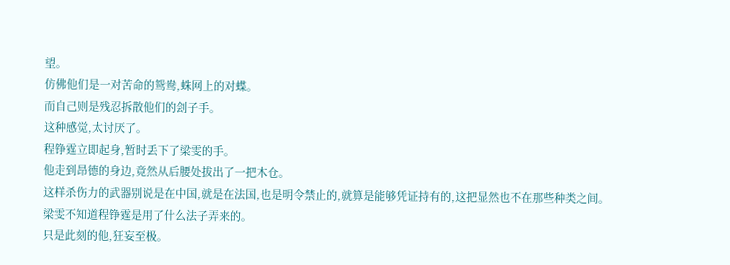望。
仿佛他们是一对苦命的鸳鸯,蛛网上的对蝶。
而自己则是残忍拆散他们的刽子手。
这种感觉,太讨厌了。
程铮霆立即起身,暂时丢下了梁雯的手。
他走到昂德的身边,竟然从后腰处拔出了一把木仓。
这样杀伤力的武器别说是在中国,就是在法国,也是明令禁止的,就算是能够凭证持有的,这把显然也不在那些种类之间。
梁雯不知道程铮霆是用了什么法子弄来的。
只是此刻的他,狂妄至极。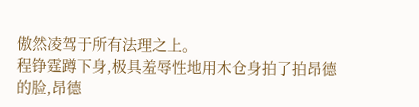傲然凌驾于所有法理之上。
程铮霆蹲下身,极具羞辱性地用木仓身拍了拍昂德的脸,昂德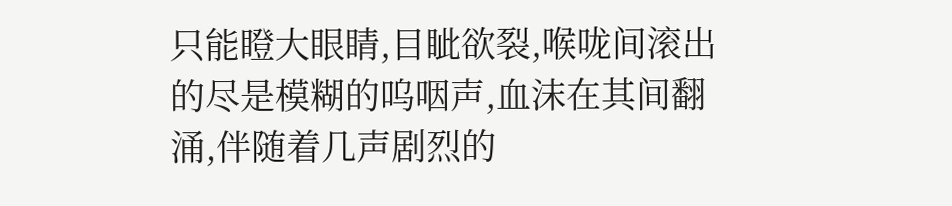只能瞪大眼睛,目眦欲裂,喉咙间滚出的尽是模糊的呜咽声,血沫在其间翻涌,伴随着几声剧烈的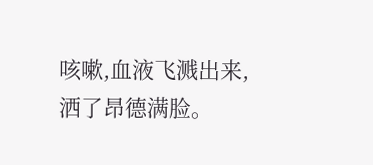咳嗽,血液飞溅出来,洒了昂德满脸。